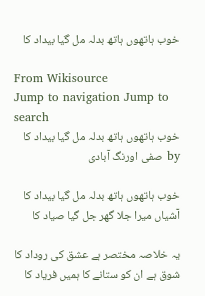خوب ہاتھوں ہاتھ بدلہ مل گیا بیداد کا

From Wikisource
Jump to navigation Jump to search
خوب ہاتھوں ہاتھ بدلہ مل گیا بیداد کا
by صفی اورنگ آبادی

خوب ہاتھوں ہاتھ بدلہ مل گیا بیداد کا
آشیاں میرا جلا گھر جل گیا صیاد کا

یہ خلاصہ مختصر ہے عشق کی روداد کا
شوق ہے ان کو ستانے کا ہمیں فریاد کا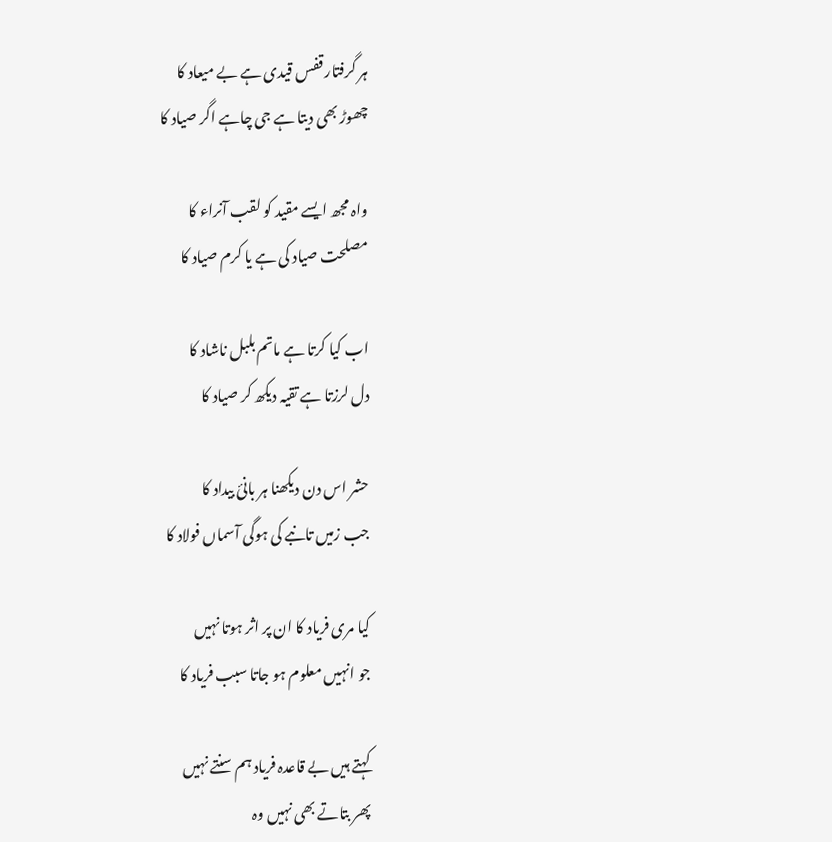ہر گرفتار قفس قیدی ہے بے میعاد کا
چھوڑ بھی دیتا ہے جی چاہے اگر صیاد کا

واہ مجھ ایسے مقید کو لقب آنراء کا
مصلحت صیاد کی ہے یا کرم صیاد کا

اب کیا کرتا ہے ماتم بلبل ناشاد کا
دل لرزتا ہے تقیہ دیکھ کر صیاد کا

حشر اس دن دیکھنا ہر بانیٔ بیداد کا
جب زمیں تانبے کی ہوگی آسماں فولاد کا

کیا مری فریاد کا ان پر اثر ہوتا نہیں
جو انہیں معلوم ہو جاتا سبب فریاد کا

کہتے ہیں بے قاعدہ فریاد ہم سنتے نہیں
پھر بتاتے بھی نہیں وہ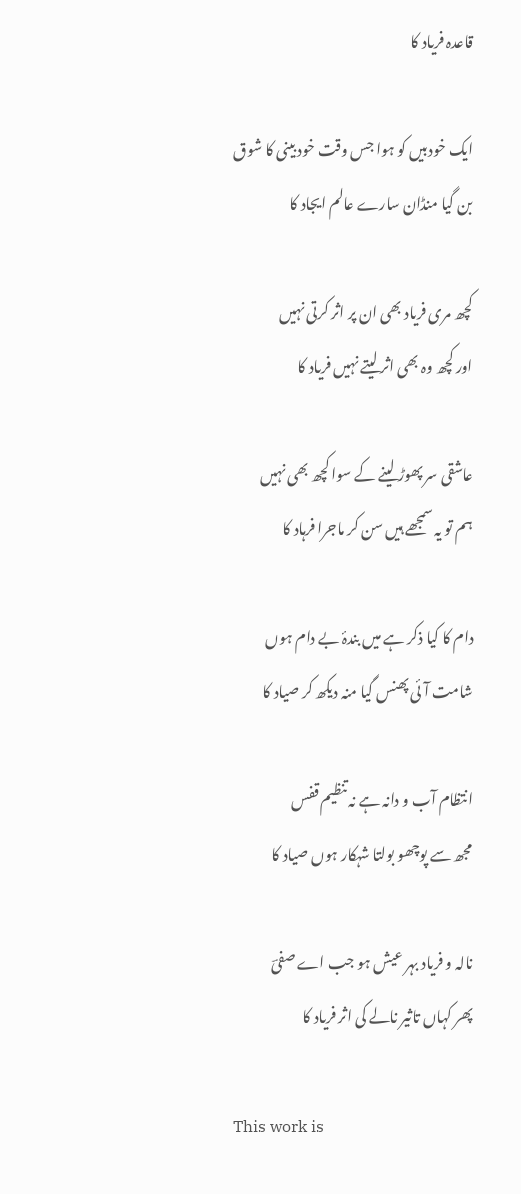قاعدہ فریاد کا

ایک خودبیں کو ہوا جس وقت خود بینی کا شوق
بن گیا منڈان سارے عالم ایجاد کا

کچھ مری فریاد بھی ان پر اثر کرتی نہیں
اور کچھ وہ بھی اثر لیتے نہیں فریاد کا

عاشقی سر پھوڑ لینے کے سوا کچھ بھی نہیں
ہم تو یہ سمجھے ہیں سن کر ماجرا فرہاد کا

دام کا کیا ذکر ہے میں بندۂ بے دام ہوں
شامت آئی پھنس گیا منہ دیکھ کر صیاد کا

انتظام آب و دانہ ہے نہ تنظیم قفس
مجھ سے پوچھو بولتا شہکار ہوں صیاد کا

نالہ و فریاد بہر عیش ہو جب اے صفیؔ
پھر کہاں تاثیر نالے کی اثر فریاد کا

This work is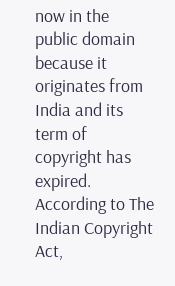now in the public domain because it originates from India and its term of copyright has expired. According to The Indian Copyright Act,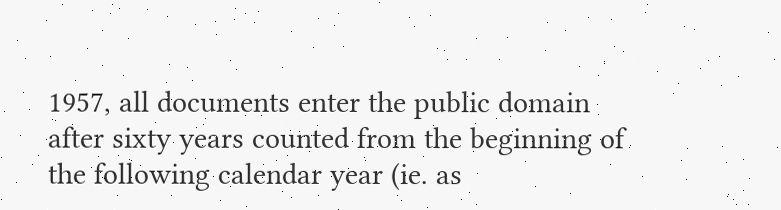1957, all documents enter the public domain after sixty years counted from the beginning of the following calendar year (ie. as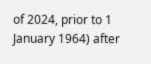of 2024, prior to 1 January 1964) after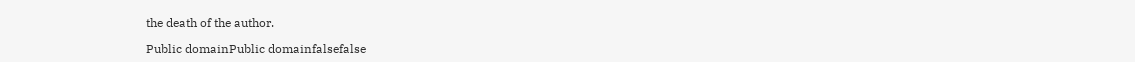the death of the author.

Public domainPublic domainfalsefalse